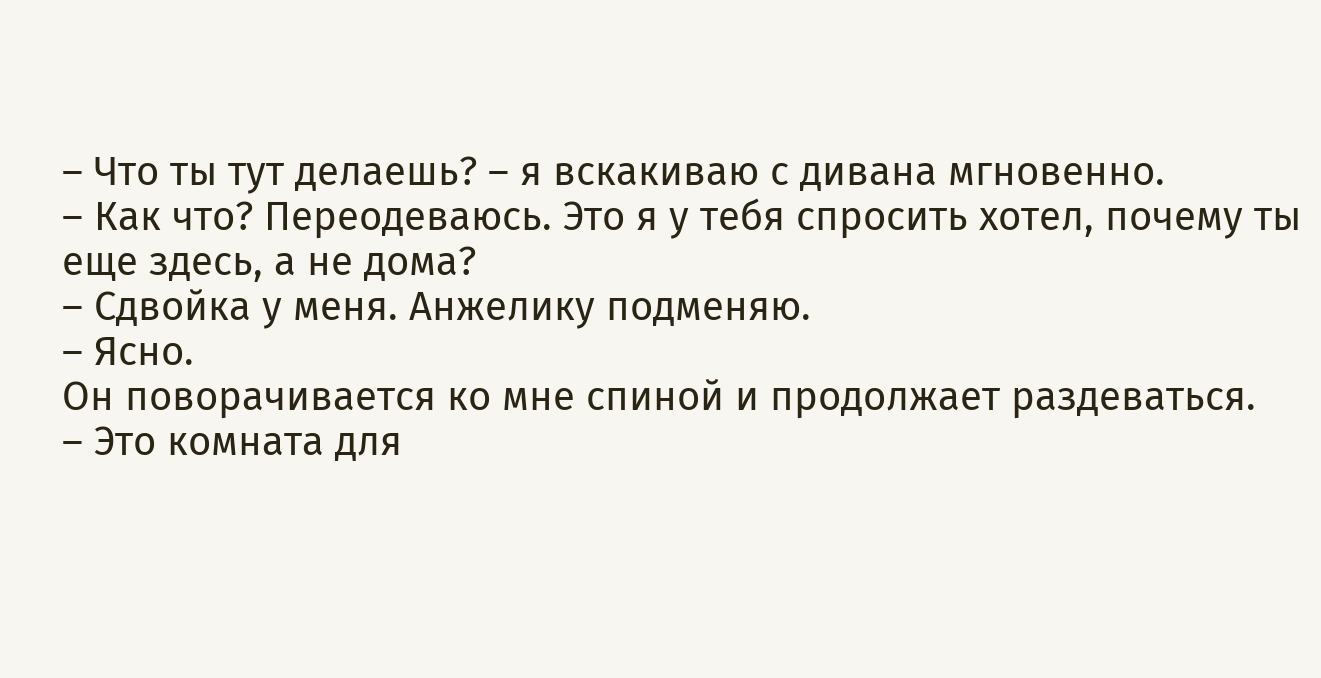– Что ты тут делаешь? – я вскакиваю с дивана мгновенно.
– Как что? Переодеваюсь. Это я у тебя спросить хотел, почему ты еще здесь, а не дома?
– Сдвойка у меня. Анжелику подменяю.
– Ясно.
Он поворачивается ко мне спиной и продолжает раздеваться.
– Это комната для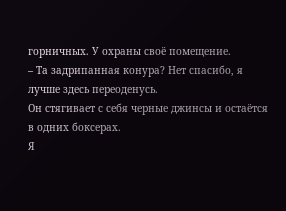горничных. У охраны своё помещение.
– Та задрипанная конура? Нет спасибо, я лучше здесь переоденусь.
Он стягивает с себя черные джинсы и остаётся в одних боксерах.
Я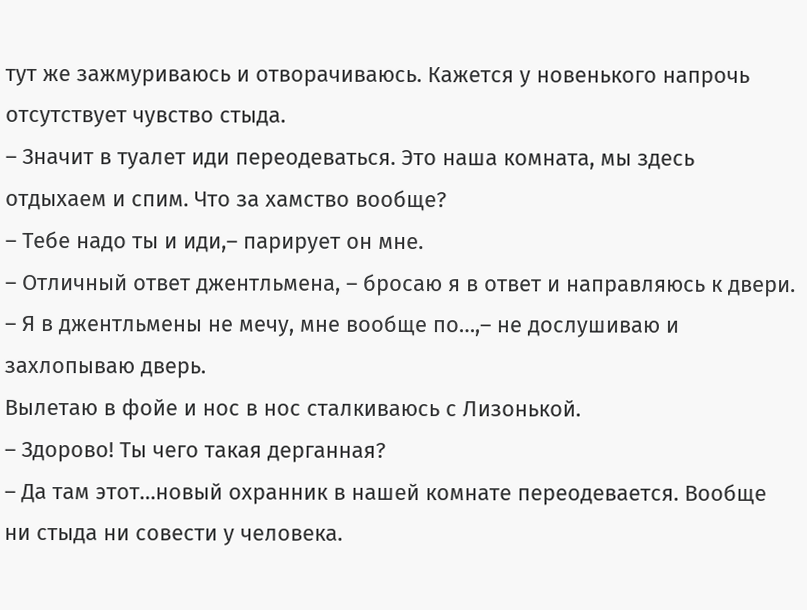тут же зажмуриваюсь и отворачиваюсь. Кажется у новенького напрочь отсутствует чувство стыда.
– Значит в туалет иди переодеваться. Это наша комната, мы здесь отдыхаем и спим. Что за хамство вообще?
– Тебе надо ты и иди,– парирует он мне.
– Отличный ответ джентльмена, – бросаю я в ответ и направляюсь к двери.
– Я в джентльмены не мечу, мне вообще по…,– не дослушиваю и захлопываю дверь.
Вылетаю в фойе и нос в нос сталкиваюсь с Лизонькой.
– Здорово! Ты чего такая дерганная?
– Да там этот…новый охранник в нашей комнате переодевается. Вообще ни стыда ни совести у человека.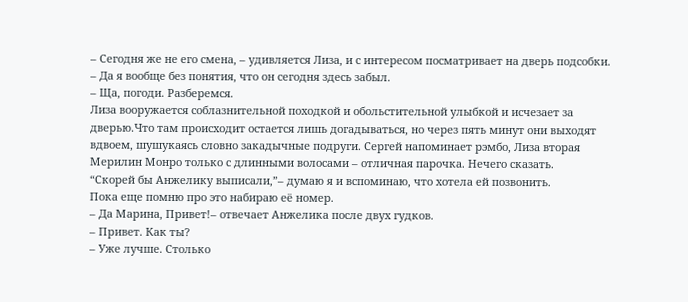– Сегодня же не его смена, – удивляется Лиза, и с интересом посматривает на дверь подсобки.
– Да я вообще без понятия, что он сегодня здесь забыл.
– Ща, погоди. Разберемся.
Лиза вооружается соблазнительной походкой и обольстительной улыбкой и исчезает за дверью.Что там происходит остается лишь догадываться, но через пять минут они выходят вдвоем, шушукаясь словно закадычные подруги. Сергей напоминает рэмбо, Лиза вторая Мерилин Монро только с длинными волосами – отличная парочка. Нечего сказать.
“Скорей бы Анжелику выписали,”– думаю я и вспоминаю, что хотела ей позвонить.
Пока еще помню про это набираю её номер.
– Да Марина, Привет!– отвечает Анжелика после двух гудков.
– Привет. Как ты?
– Уже лучше. Столько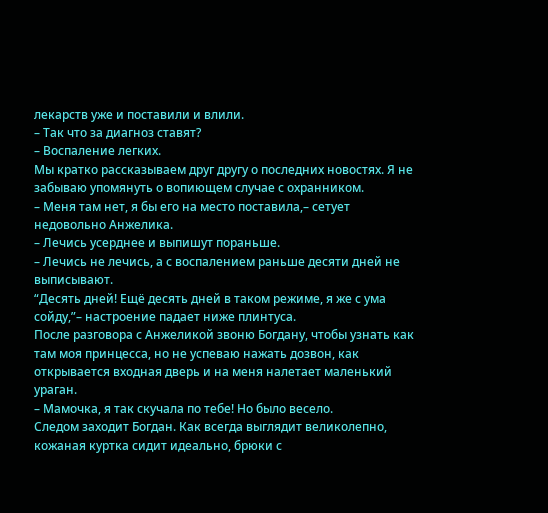лекарств уже и поставили и влили.
– Так что за диагноз ставят?
– Воспаление легких.
Мы кратко рассказываем друг другу о последних новостях. Я не забываю упомянуть о вопиющем случае с охранником.
– Меня там нет, я бы его на место поставила,– сетует недовольно Анжелика.
– Лечись усерднее и выпишут пораньше.
– Лечись не лечись, а с воспалением раньше десяти дней не выписывают.
“Десять дней! Ещё десять дней в таком режиме, я же с ума сойду,”– настроение падает ниже плинтуса.
После разговора с Анжеликой звоню Богдану, чтобы узнать как там моя принцесса, но не успеваю нажать дозвон, как открывается входная дверь и на меня налетает маленький ураган.
– Мамочка, я так скучала по тебе! Но было весело.
Следом заходит Богдан. Как всегда выглядит великолепно, кожаная куртка сидит идеально, брюки с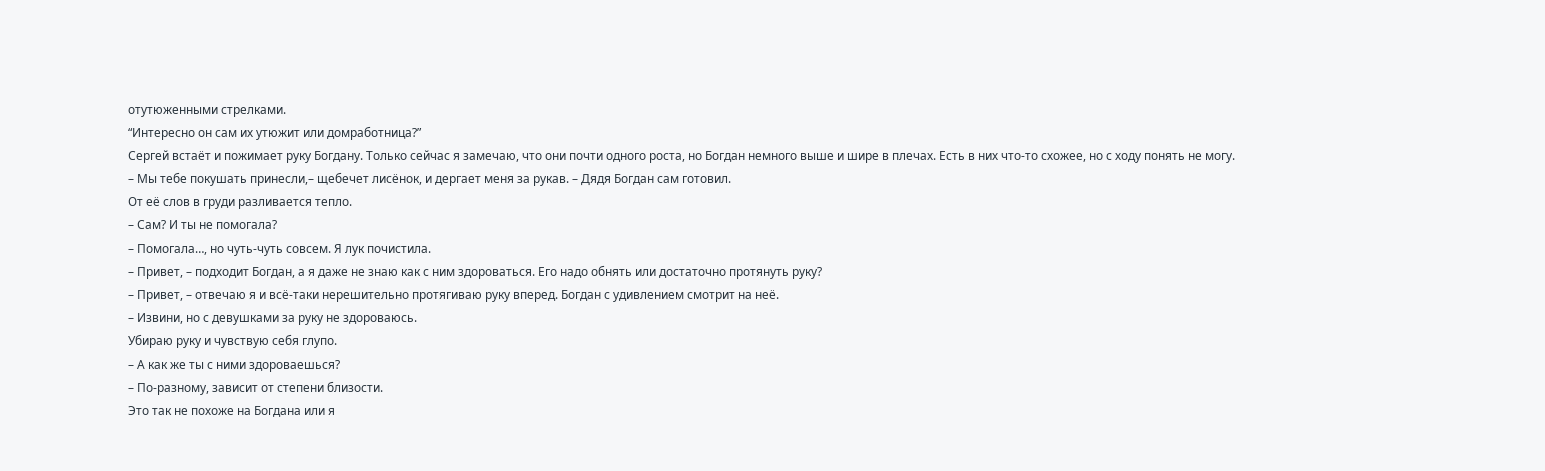отутюженными стрелками.
“Интересно он сам их утюжит или домработница?”
Сергей встаёт и пожимает руку Богдану. Только сейчас я замечаю, что они почти одного роста, но Богдан немного выше и шире в плечах. Есть в них что-то схожее, но с ходу понять не могу.
– Мы тебе покушать принесли,– щебечет лисёнок, и дергает меня за рукав. – Дядя Богдан сам готовил.
От её слов в груди разливается тепло.
– Сам? И ты не помогала?
– Помогала…, но чуть-чуть совсем. Я лук почистила.
– Привет, – подходит Богдан, а я даже не знаю как с ним здороваться. Его надо обнять или достаточно протянуть руку?
– Привет, – отвечаю я и всё-таки нерешительно протягиваю руку вперед. Богдан с удивлением смотрит на неё.
– Извини, но с девушками за руку не здороваюсь.
Убираю руку и чувствую себя глупо.
– А как же ты с ними здороваешься?
– По-разному, зависит от степени близости.
Это так не похоже на Богдана или я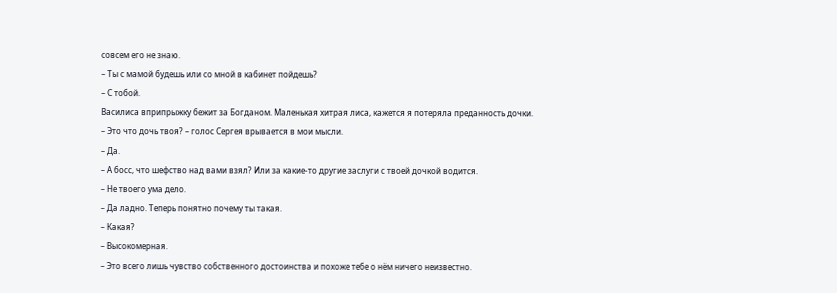совсем его не знаю.
– Ты с мамой будешь или со мной в кабинет пойдешь?
– С тобой.
Василиса вприпрыжку бежит за Богданом. Маленькая хитрая лиса, кажется я потеряла преданность дочки.
– Это что дочь твоя? – голос Сергея врывается в мои мысли.
– Да.
– А босс, что шефство над вами взял? Или за какие-то другие заслуги с твоей дочкой водится.
– Не твоего ума дело.
– Да ладно. Теперь понятно почему ты такая.
– Какая?
– Высокомерная.
– Это всего лишь чувство собственного достоинства и похоже тебе о нём ничего неизвестно.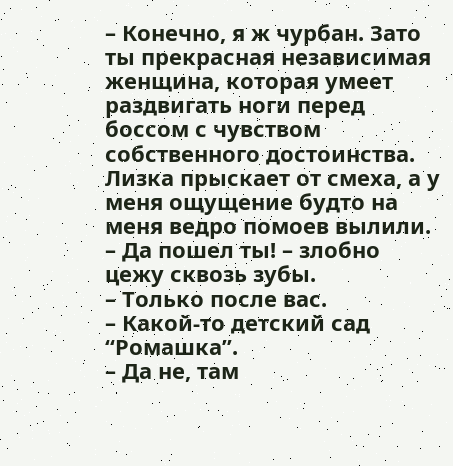– Конечно, я ж чурбан. Зато ты прекрасная независимая женщина, которая умеет раздвигать ноги перед боссом с чувством собственного достоинства.
Лизка прыскает от смеха, а у меня ощущение будто на меня ведро помоев вылили.
– Да пошел ты! – злобно цежу сквозь зубы.
– Только после вас.
– Какой-то детский сад “Ромашка”.
– Да не, там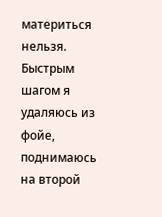материться нельзя.
Быстрым шагом я удаляюсь из фойе, поднимаюсь на второй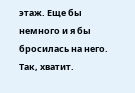этаж. Еще бы немного и я бы бросилась на него. Так, хватит.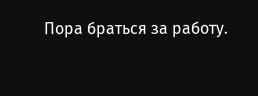Пора браться за работу.